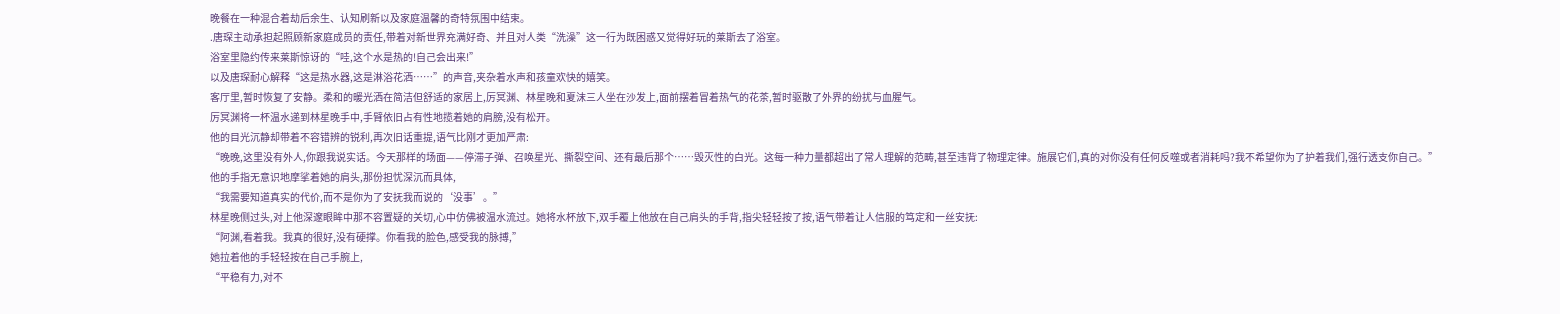晚餐在一种混合着劫后余生、认知刷新以及家庭温馨的奇特氛围中结束。
.唐琛主动承担起照顾新家庭成员的责任,带着对新世界充满好奇、并且对人类“洗澡”这一行为既困惑又觉得好玩的莱斯去了浴室。
浴室里隐约传来莱斯惊讶的“哇,这个水是热的!自己会出来!”
以及唐琛耐心解释“这是热水器,这是淋浴花洒……”的声音,夹杂着水声和孩童欢快的嬉笑。
客厅里,暂时恢复了安静。柔和的暖光洒在简洁但舒适的家居上,厉冥渊、林星晚和夏沫三人坐在沙发上,面前摆着冒着热气的花茶,暂时驱散了外界的纷扰与血腥气。
厉冥渊将一杯温水递到林星晚手中,手臂依旧占有性地揽着她的肩膀,没有松开。
他的目光沉静却带着不容错辨的锐利,再次旧话重提,语气比刚才更加严肃:
“晚晚,这里没有外人,你跟我说实话。今天那样的场面——停滞子弹、召唤星光、撕裂空间、还有最后那个……毁灭性的白光。这每一种力量都超出了常人理解的范畴,甚至违背了物理定律。施展它们,真的对你没有任何反噬或者消耗吗?我不希望你为了护着我们,强行透支你自己。”
他的手指无意识地摩挲着她的肩头,那份担忧深沉而具体,
“我需要知道真实的代价,而不是你为了安抚我而说的‘没事’。”
林星晚侧过头,对上他深邃眼眸中那不容置疑的关切,心中仿佛被温水流过。她将水杯放下,双手覆上他放在自己肩头的手背,指尖轻轻按了按,语气带着让人信服的笃定和一丝安抚:
“阿渊,看着我。我真的很好,没有硬撑。你看我的脸色,感受我的脉搏,”
她拉着他的手轻轻按在自己手腕上,
“平稳有力,对不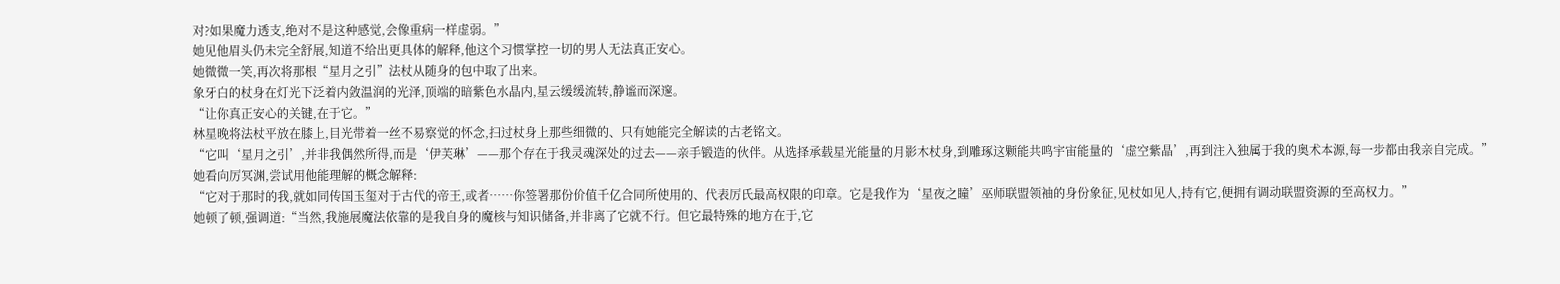对?如果魔力透支,绝对不是这种感觉,会像重病一样虚弱。”
她见他眉头仍未完全舒展,知道不给出更具体的解释,他这个习惯掌控一切的男人无法真正安心。
她微微一笑,再次将那根“星月之引”法杖从随身的包中取了出来。
象牙白的杖身在灯光下泛着内敛温润的光泽,顶端的暗紫色水晶内,星云缓缓流转,静谧而深邃。
“让你真正安心的关键,在于它。”
林星晚将法杖平放在膝上,目光带着一丝不易察觉的怀念,扫过杖身上那些细微的、只有她能完全解读的古老铭文。
“它叫‘星月之引’,并非我偶然所得,而是‘伊芙琳’——那个存在于我灵魂深处的过去——亲手锻造的伙伴。从选择承载星光能量的月影木杖身,到雕琢这颗能共鸣宇宙能量的‘虚空紫晶’,再到注入独属于我的奥术本源,每一步都由我亲自完成。”
她看向厉冥渊,尝试用他能理解的概念解释:
“它对于那时的我,就如同传国玉玺对于古代的帝王,或者……你签署那份价值千亿合同所使用的、代表厉氏最高权限的印章。它是我作为‘星夜之瞳’巫师联盟领袖的身份象征,见杖如见人,持有它,便拥有调动联盟资源的至高权力。”
她顿了顿,强调道:“当然,我施展魔法依靠的是我自身的魔核与知识储备,并非离了它就不行。但它最特殊的地方在于,它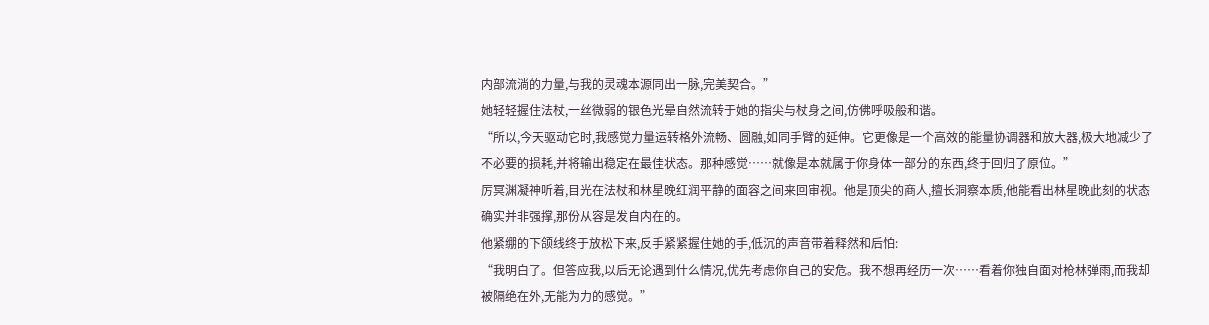内部流淌的力量,与我的灵魂本源同出一脉,完美契合。”
她轻轻握住法杖,一丝微弱的银色光晕自然流转于她的指尖与杖身之间,仿佛呼吸般和谐。
“所以,今天驱动它时,我感觉力量运转格外流畅、圆融,如同手臂的延伸。它更像是一个高效的能量协调器和放大器,极大地减少了不必要的损耗,并将输出稳定在最佳状态。那种感觉……就像是本就属于你身体一部分的东西,终于回归了原位。”
厉冥渊凝神听着,目光在法杖和林星晚红润平静的面容之间来回审视。他是顶尖的商人,擅长洞察本质,他能看出林星晚此刻的状态确实并非强撑,那份从容是发自内在的。
他紧绷的下颌线终于放松下来,反手紧紧握住她的手,低沉的声音带着释然和后怕:
“我明白了。但答应我,以后无论遇到什么情况,优先考虑你自己的安危。我不想再经历一次……看着你独自面对枪林弹雨,而我却被隔绝在外,无能为力的感觉。”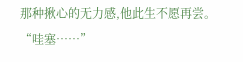那种揪心的无力感,他此生不愿再尝。
“哇塞……”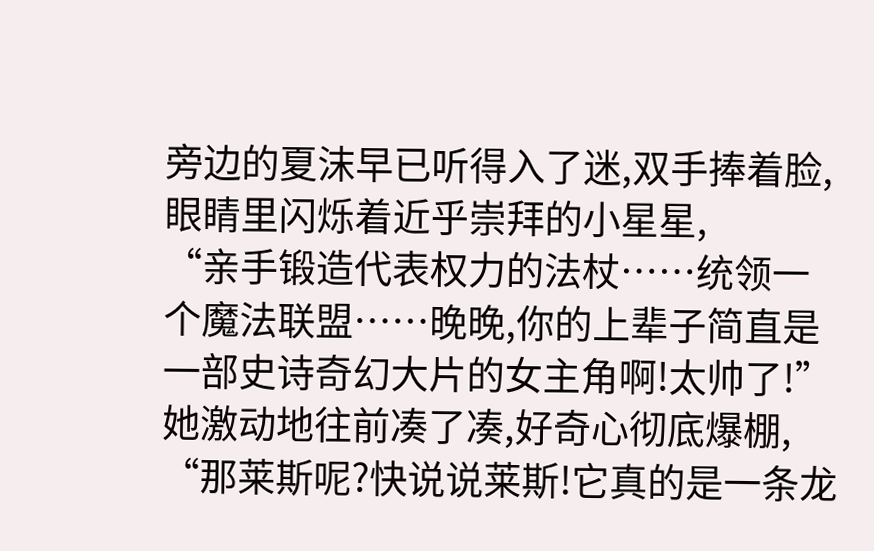旁边的夏沫早已听得入了迷,双手捧着脸,眼睛里闪烁着近乎崇拜的小星星,
“亲手锻造代表权力的法杖……统领一个魔法联盟……晚晚,你的上辈子简直是一部史诗奇幻大片的女主角啊!太帅了!”
她激动地往前凑了凑,好奇心彻底爆棚,
“那莱斯呢?快说说莱斯!它真的是一条龙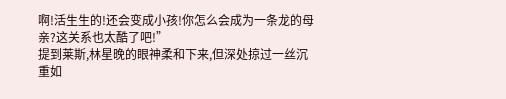啊!活生生的!还会变成小孩!你怎么会成为一条龙的母亲?这关系也太酷了吧!”
提到莱斯,林星晚的眼神柔和下来,但深处掠过一丝沉重如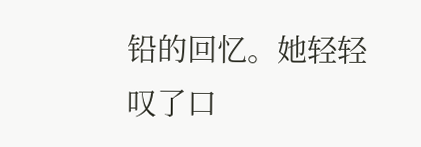铅的回忆。她轻轻叹了口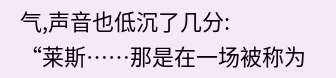气,声音也低沉了几分:
“莱斯……那是在一场被称为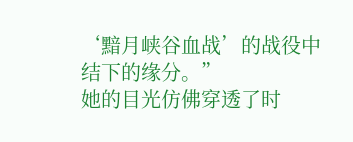‘黯月峡谷血战’的战役中结下的缘分。”
她的目光仿佛穿透了时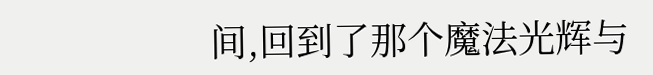间,回到了那个魔法光辉与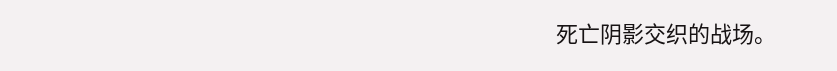死亡阴影交织的战场。